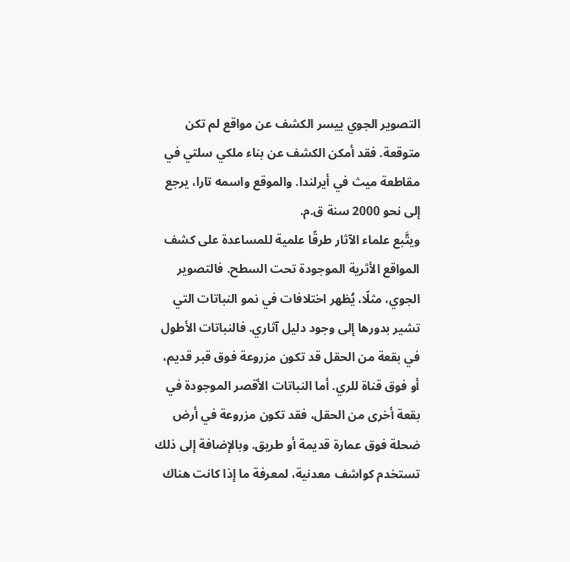التصوير الجوي ييسر الكشف عن مواقع لم تكن متوقعة. فقد أمكن الكشف عن بناء ملكي سلتي في مقاطعة ميث في أيرلندا. والموقع واسمه تارا، يرجع إلى نحو 2000 سنة ق.م.
ويتَّبع علماء الآثار طرقًا علمية للمساعدة على كشف المواقع الأثرية الموجودة تحت السطح. فالتصوير الجوي، مثلًا، يُظهر اختلافات في نمو النباتات التي تشير بدورها إلى وجود دليل آثاري. فالنباتات الأطول في بقعة من الحقل قد تكون مزروعة فوق قبر قديم، أو فوق قناة للري. أما النباتات الأقصر الموجودة في بقعة أخرى من الحقل، فقد تكون مزروعة في أرض ضحلة فوق عمارة قديمة أو طريق. وبالإضافة إلى ذلك تستخدم كواشف معدنية، لمعرفة ما إذا كانت هناك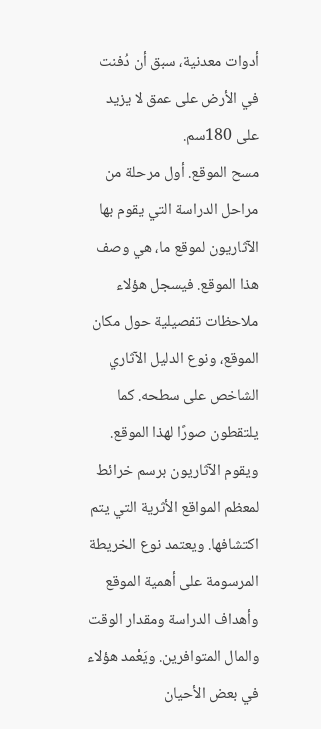أدوات معدنية، سبق أن دُفنت في الأرض على عمق لا يزيد على 180سم.
مسح الموقع. أول مرحلة من مراحل الدراسة التي يقوم بها الآثاريون لموقع ما، هي وصف هذا الموقع. فيسجل هؤلاء ملاحظات تفصيلية حول مكان الموقع، ونوع الدليل الآثاري الشاخص على سطحه. كما يلتقطون صورًا لهذا الموقع.
ويقوم الآثاريون برسم خرائط لمعظم المواقع الأثرية التي يتم اكتشافها. ويعتمد نوع الخريطة المرسومة على أهمية الموقع وأهداف الدراسة ومقدار الوقت والمال المتوافرين. ويَعْمد هؤلاء في بعض الأحيان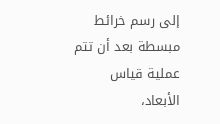إلى رسم خرائط مبسطة بعد أن تتم عملية قياس الأبعاد،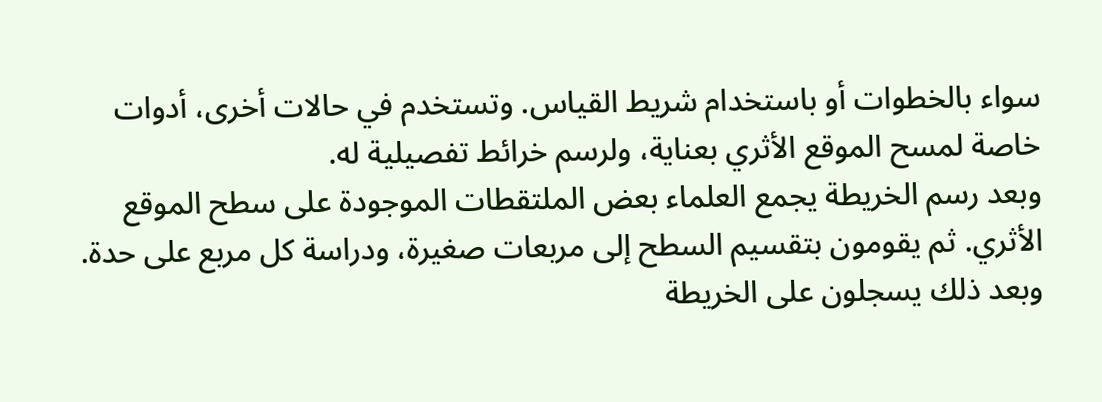سواء بالخطوات أو باستخدام شريط القياس. وتستخدم في حالات أخرى، أدوات خاصة لمسح الموقع الأثري بعناية، ولرسم خرائط تفصيلية له.
وبعد رسم الخريطة يجمع العلماء بعض الملتقطات الموجودة على سطح الموقع الأثري. ثم يقومون بتقسيم السطح إلى مربعات صغيرة، ودراسة كل مربع على حدة. وبعد ذلك يسجلون على الخريطة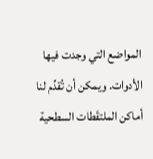المواضع التي وجدت فيها الأدوات. ويمكن أن تُقدِّم لنا أماكن الملتقَطات السطحية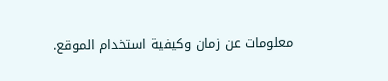معلومات عن زمان وكيفية استخدام الموقع.